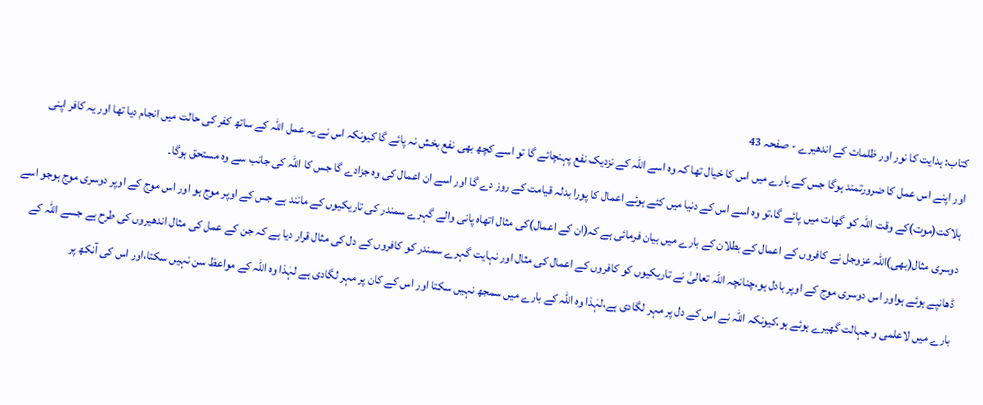کتاب: ہدایت کا نور اور ظلمات کے اندھیرے - صفحہ 43
اور اپنے اس عمل کا ضرورتمند ہوگا جس کے بارے میں اس کا خیال تھا کہ وہ اسے اللہ کے نزدیک نفع پہنچائے گا تو اسے کچھ بھی نفع بخش نہ پائے گا کیونکہ اس نے یہ عمل اللہ کے ساتھ کفر کی حالت میں انجام دیا تھا اور یہ کافر اپنی ہلاکت(موت)کے وقت اللہ کو گھات میں پائے گا،تو وہ اسے اس کے دنیا میں کئے ہوئے اعمال کا پورا بدلہ قیامت کے روز دے گا اور اسے ان اعمال کی وہ جزادے گا جس کا اللہ کی جانب سے وہ مستحق ہوگا۔
دوسری مثال(بھی)اللہ عزوجل نے کافروں کے اعمال کے بطلان کے بارے میں بیان فرمائی ہے کہ(ان کے اعمال)کی مثال اتھاہ پانی والے گہرے سمندر کی تاریکیوں کے مانند ہے جس کے اوپر موج ہو اور اس موج کے اوپر دوسری موج ہوجو اسے ڈھانپے ہوئے ہواور اس دوسری موج کے اوپر بادل ہو،چنانچہ اللہ تعالیٰ نے تاریکیوں کو کافروں کے اعمال کی مثال اور نہایت گہرے سمندر کو کافروں کے دل کی مثال قرار دیا ہے کہ جن کے عمل کی مثال اندھیروں کی طرح ہے جسے اللہ کے بارے میں لاعلمی و جہالت گھیرے ہوئے ہو،کیونکہ اللہ نے اس کے دل پر مہر لگادی ہے،لہٰذا وہ اللہ کے بارے میں سمجھ نہیں سکتا اور اس کے کان پر مہر لگادی ہے لہٰذا وہ اللہ کے مواعظ سن نہیں سکتا،اور اس کی آنکھ پر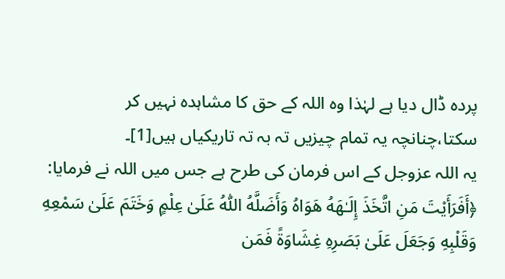پردہ ڈال دیا ہے لہٰذا وہ اللہ کے حق کا مشاہدہ نہیں کر سکتا،چنانچہ یہ تمام چیزیں تہ بہ تہ تاریکیاں ہیں[1]۔
یہ اللہ عزوجل کے اس فرمان کی طرح ہے جس میں اللہ نے فرمایا:
﴿أَفَرَأَيْتَ مَنِ اتَّخَذَ إِلَـٰهَهُ هَوَاهُ وَأَضَلَّهُ اللّٰهُ عَلَىٰ عِلْمٍ وَخَتَمَ عَلَىٰ سَمْعِهِ وَقَلْبِهِ وَجَعَلَ عَلَىٰ بَصَرِهِ غِشَاوَةً فَمَن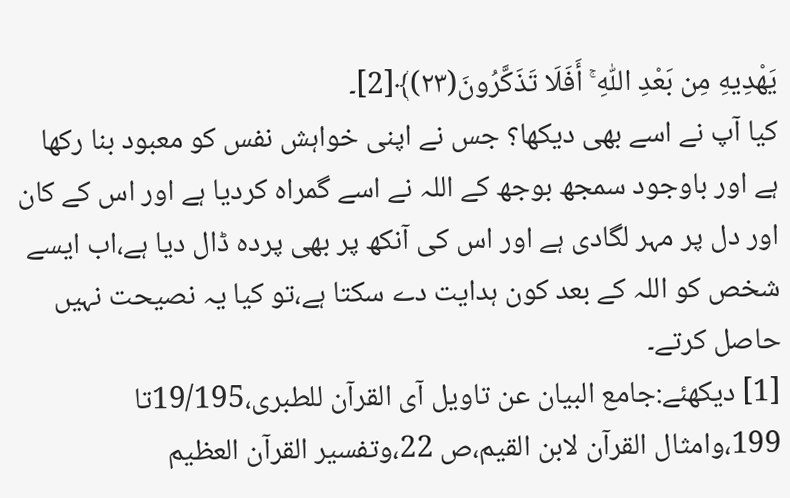يَهْدِيهِ مِن بَعْدِ اللّٰهِ ۚ أَفَلَا تَذَكَّرُونَ(٢٣)﴾[2]۔
کیا آپ نے اسے بھی دیکھا؟ جس نے اپنی خواہش نفس کو معبود بنا رکھا ہے اور باوجود سمجھ بوجھ کے اللہ نے اسے گمراہ کردیا ہے اور اس کے کان اور دل پر مہر لگادی ہے اور اس کی آنکھ پر بھی پردہ ڈال دیا ہے،اب ایسے شخص کو اللہ کے بعد کون ہدایت دے سکتا ہے،تو کیا یہ نصیحت نہیں حاصل کرتے۔
[1] دیکھئے:جامع البیان عن تاویل آی القرآن للطبری،19/195تا 199،وامثال القرآن لابن القیم،ص 22،وتفسیر القرآن العظیم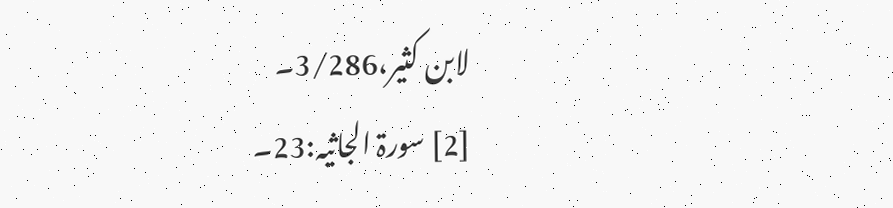لابن کثیر،3/286۔
[2] سورۃ الجاثیہ:23۔